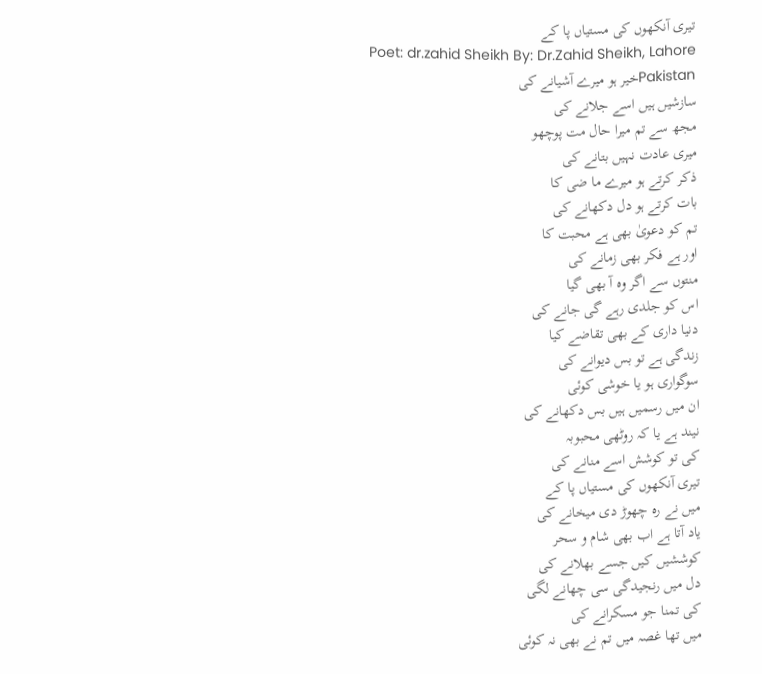تیری آنکھوں کی مستیاں پا کے
Poet: dr.zahid Sheikh By: Dr.Zahid Sheikh, Lahore Pakistanخیر ہو میرے آشیانے کی
سازشیں ہیں اسے جلانے کی
مجھ سے تم میرا حال مت پوچھو
میری عادت نہیں بتانے کی
ذکر کرتے ہو میرے ما ضی کا
بات کرتے ہو دل دکھانے کی
تم کو دعویٰ بھی ہے محبت کا
اور ہے فکر بھی زمانے کی
منتوں سے اگر وہ آ بھی گیا
اس کو جلدی رہے گی جانے کی
دنیا داری کے بھی تقاضے کیا
زندگی ہے تو بس دیوانے کی
سوگواری ہو یا خوشی کوئی
ان میں رسمیں ہیں بس دکھانے کی
نیند ہے یا کہ روٹھی محبوبہ
کی تو کوشش اسے منانے کی
تیری آنکھوں کی مستیاں پا کے
میں نے رہ چھوڑ دی میخانے کی
یاد آتا ہے اب بھی شام و سحر
کوششیں کیں جسے بھلانے کی
دل میں رنجیدگی سی چھانے لگی
کی تمنا جو مسکرانے کی
میں تھا غصہ میں تم نے بھی نہ کوئی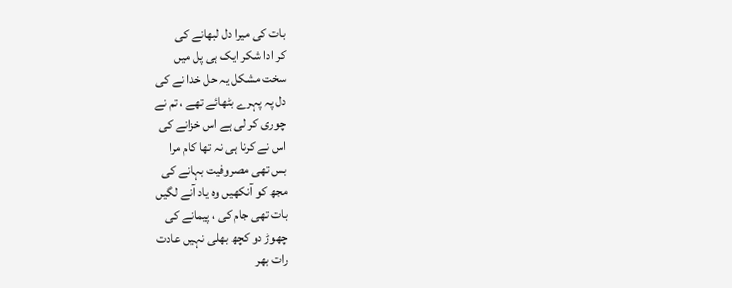بات کی میرا دل لبھانے کی
کر ادا شکر ایک ہی پل میں
سخت مشکل یہ حل خدا نے کی
دل پہ پہرے بٹھائے تھے ، تم نے
چوری کر لی ہے اس خزانے کی
اس نے کرنا ہی نہ تھا کام مرا
بس تھی مصروفیت بہانے کی
مجھ کو آنکھیں وہ یاد آنے لگیں
بات تھی جام کی ، پیمانے کی
چھوڑ دو کچھ بھلی نہیں عادت
رات بھر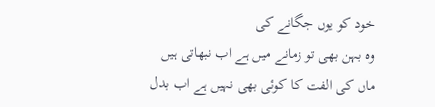خود کو یوں جگانے کی
وہ بہن بھی تو زمانے میں ہے اب نبھاتی ہیں
ماں کی الفت کا کوئی بھی نہیں ہے اب بدل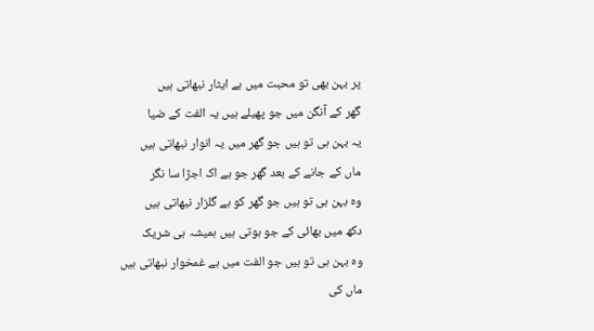پر بہن بھی تو محبت میں ہے ایثار نبھاتی ہیں
گھر کے آنگن میں جو پھیلے ہیں یہ الفت کے ضیا
یہ بہن ہی تو ہیں جو گھر میں یہ انوار نبھاتی ہیں
ماں کے جانے کے بعد گھر جو ہے اک اجڑا سا نگر
وہ بہن ہی تو ہیں جو گھر کو ہے گلزار نبھاتی ہیں
دکھ میں بھائی کے جو ہوتی ہیں ہمیشہ ہی شریک
وہ بہن ہی تو ہیں جو الفت میں ہے غمخوار نبھاتی ہیں
ماں کی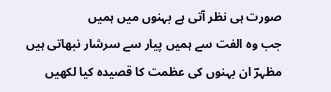صورت ہی نظر آتی ہے بہنوں میں ہمیں
جب وہ الفت سے ہمیں پیار سے سرشار نبھاتی ہیں
مظہرؔ ان بہنوں کی عظمت کا قصیدہ کیا لکھیں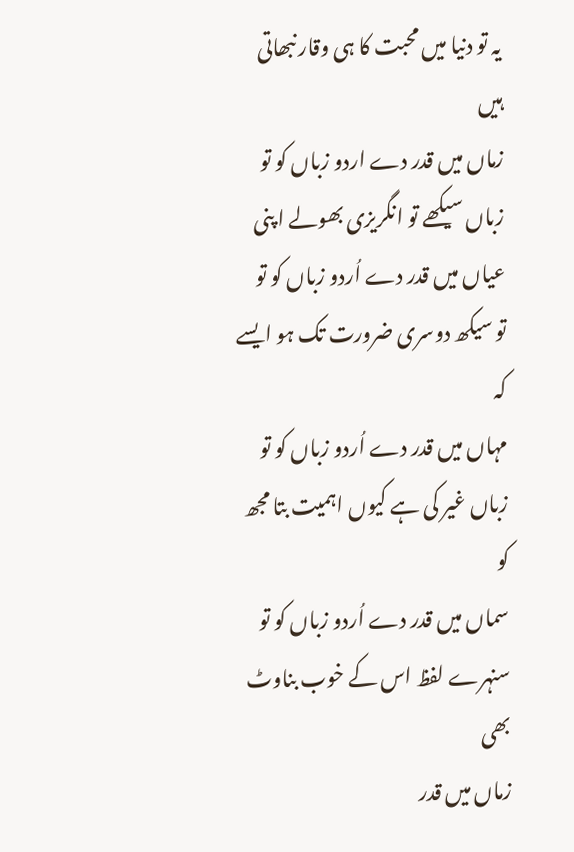یہ تو دنیا میں محبت کا ہی وقار نبھاتی ہیں
زماں میں قدر دے اردو زباں کو تو
زباں سیکھے تو انگریزی بھولے ا پنی
عیاں میں قدر دے اُردو زباں کو تو
تو سیکھ دوسری ضرورت تک ہو ایسے کہ
مہاں میں قدر دے اُردو زباں کو تو
زباں غیر کی ہے کیوں اہمیت بتا مجھ کو
سماں میں قدر دے اُردو زباں کو تو
سنہرے لفظ اس کے خوب بناوٹ بھی
زماں میں قدر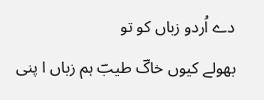دے اُردو زباں کو تو
بھولے کیوں خاکؔ طیبؔ ہم زباں ا پنی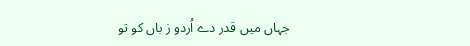جہاں میں قدر دے اُردو ز باں کو تو